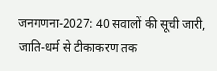जनगणना-2027: 40 सवालों की सूची जारी, जाति-धर्म से टीकाकरण तक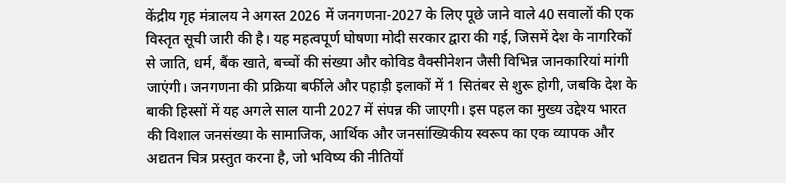केंद्रीय गृह मंत्रालय ने अगस्त 2026 में जनगणना-2027 के लिए पूछे जाने वाले 40 सवालों की एक विस्तृत सूची जारी की है। यह महत्वपूर्ण घोषणा मोदी सरकार द्वारा की गई, जिसमें देश के नागरिकों से जाति, धर्म, बैंक खाते, बच्चों की संख्या और कोविड वैक्सीनेशन जैसी विभिन्न जानकारियां मांगी जाएंगी। जनगणना की प्रक्रिया बर्फीले और पहाड़ी इलाकों में 1 सितंबर से शुरू होगी, जबकि देश के बाकी हिस्सों में यह अगले साल यानी 2027 में संपन्न की जाएगी। इस पहल का मुख्य उद्देश्य भारत की विशाल जनसंख्या के सामाजिक, आर्थिक और जनसांख्यिकीय स्वरूप का एक व्यापक और अद्यतन चित्र प्रस्तुत करना है, जो भविष्य की नीतियों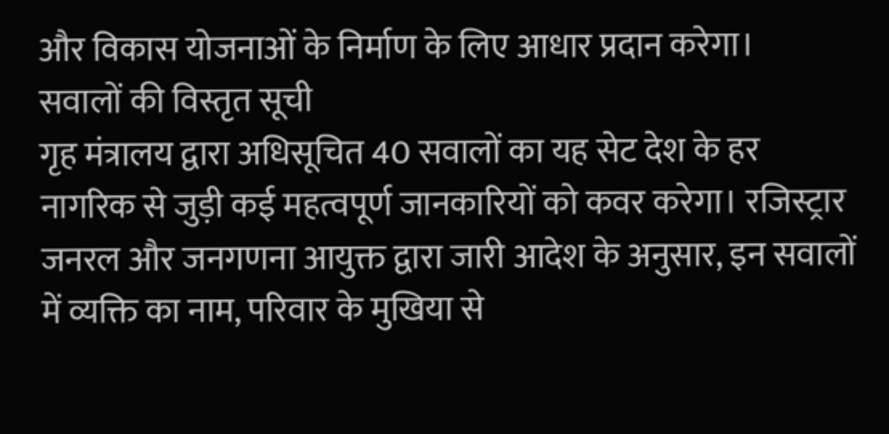और विकास योजनाओं के निर्माण के लिए आधार प्रदान करेगा।
सवालों की विस्तृत सूची
गृह मंत्रालय द्वारा अधिसूचित 40 सवालों का यह सेट देश के हर नागरिक से जुड़ी कई महत्वपूर्ण जानकारियों को कवर करेगा। रजिस्ट्रार जनरल और जनगणना आयुक्त द्वारा जारी आदेश के अनुसार, इन सवालों में व्यक्ति का नाम, परिवार के मुखिया से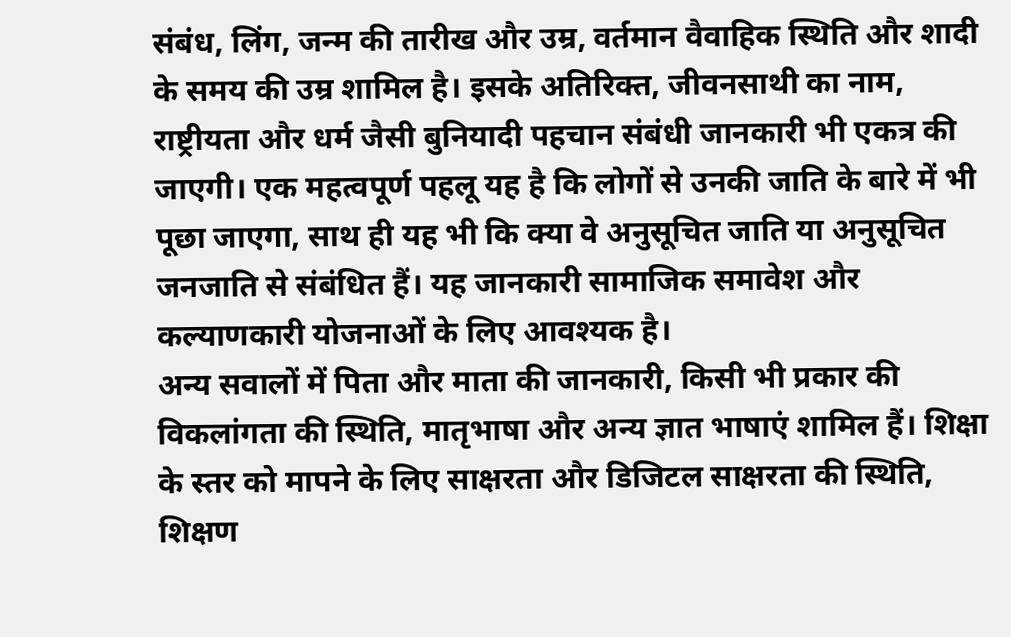संबंध, लिंग, जन्म की तारीख और उम्र, वर्तमान वैवाहिक स्थिति और शादी के समय की उम्र शामिल है। इसके अतिरिक्त, जीवनसाथी का नाम, राष्ट्रीयता और धर्म जैसी बुनियादी पहचान संबंधी जानकारी भी एकत्र की जाएगी। एक महत्वपूर्ण पहलू यह है कि लोगों से उनकी जाति के बारे में भी पूछा जाएगा, साथ ही यह भी कि क्या वे अनुसूचित जाति या अनुसूचित जनजाति से संबंधित हैं। यह जानकारी सामाजिक समावेश और कल्याणकारी योजनाओं के लिए आवश्यक है।
अन्य सवालों में पिता और माता की जानकारी, किसी भी प्रकार की विकलांगता की स्थिति, मातृभाषा और अन्य ज्ञात भाषाएं शामिल हैं। शिक्षा के स्तर को मापने के लिए साक्षरता और डिजिटल साक्षरता की स्थिति, शिक्षण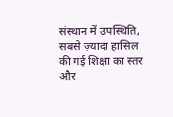संस्थान में उपस्थिति, सबसे ज़्यादा हासिल की गई शिक्षा का स्तर और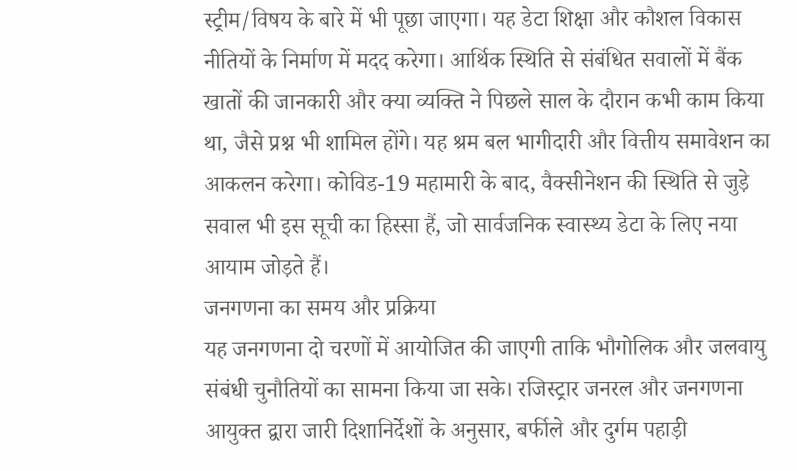स्ट्रीम/विषय के बारे में भी पूछा जाएगा। यह डेटा शिक्षा और कौशल विकास नीतियों के निर्माण में मदद करेगा। आर्थिक स्थिति से संबंधित सवालों में बैंक खातों की जानकारी और क्या व्यक्ति ने पिछले साल के दौरान कभी काम किया था, जैसे प्रश्न भी शामिल होंगे। यह श्रम बल भागीदारी और वित्तीय समावेशन का आकलन करेगा। कोविड-19 महामारी के बाद, वैक्सीनेशन की स्थिति से जुड़े सवाल भी इस सूची का हिस्सा हैं, जो सार्वजनिक स्वास्थ्य डेटा के लिए नया आयाम जोड़ते हैं।
जनगणना का समय और प्रक्रिया
यह जनगणना दो चरणों में आयोजित की जाएगी ताकि भौगोलिक और जलवायु संबंधी चुनौतियों का सामना किया जा सके। रजिस्ट्रार जनरल और जनगणना आयुक्त द्वारा जारी दिशानिर्देशों के अनुसार, बर्फीले और दुर्गम पहाड़ी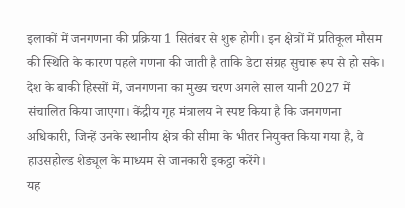इलाकों में जनगणना की प्रक्रिया 1 सितंबर से शुरू होगी। इन क्षेत्रों में प्रतिकूल मौसम की स्थिति के कारण पहले गणना की जाती है ताकि डेटा संग्रह सुचारू रूप से हो सके। देश के बाकी हिस्सों में, जनगणना का मुख्य चरण अगले साल यानी 2027 में संचालित किया जाएगा। केंद्रीय गृह मंत्रालय ने स्पष्ट किया है कि जनगणना अधिकारी, जिन्हें उनके स्थानीय क्षेत्र की सीमा के भीतर नियुक्त किया गया है, वे हाउसहोल्ड शेड्यूल के माध्यम से जानकारी इकट्ठा करेंगे।
यह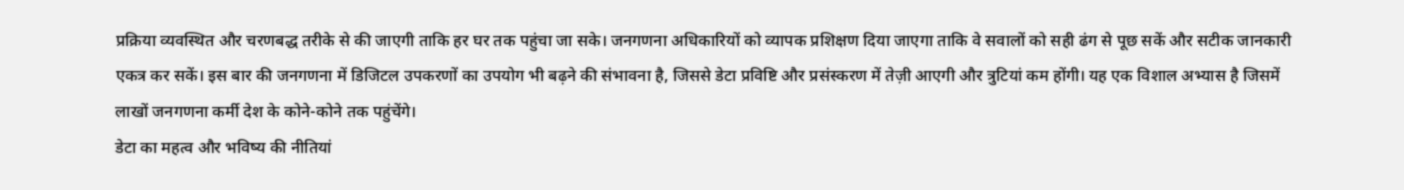प्रक्रिया व्यवस्थित और चरणबद्ध तरीके से की जाएगी ताकि हर घर तक पहुंचा जा सके। जनगणना अधिकारियों को व्यापक प्रशिक्षण दिया जाएगा ताकि वे सवालों को सही ढंग से पूछ सकें और सटीक जानकारी एकत्र कर सकें। इस बार की जनगणना में डिजिटल उपकरणों का उपयोग भी बढ़ने की संभावना है, जिससे डेटा प्रविष्टि और प्रसंस्करण में तेज़ी आएगी और त्रुटियां कम होंगी। यह एक विशाल अभ्यास है जिसमें लाखों जनगणना कर्मी देश के कोने-कोने तक पहुंचेंगे।
डेटा का महत्व और भविष्य की नीतियां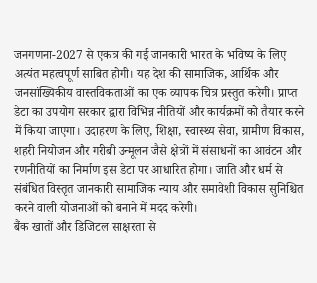जनगणना-2027 से एकत्र की गई जानकारी भारत के भविष्य के लिए अत्यंत महत्वपूर्ण साबित होगी। यह देश की सामाजिक, आर्थिक और जनसांख्यिकीय वास्तविकताओं का एक व्यापक चित्र प्रस्तुत करेगी। प्राप्त डेटा का उपयोग सरकार द्वारा विभिन्न नीतियों और कार्यक्रमों को तैयार करने में किया जाएगा। उदाहरण के लिए, शिक्षा, स्वास्थ्य सेवा, ग्रामीण विकास, शहरी नियोजन और गरीबी उन्मूलन जैसे क्षेत्रों में संसाधनों का आवंटन और रणनीतियों का निर्माण इस डेटा पर आधारित होगा। जाति और धर्म से संबंधित विस्तृत जानकारी सामाजिक न्याय और समावेशी विकास सुनिश्चित करने वाली योजनाओं को बनाने में मदद करेगी।
बैंक खातों और डिजिटल साक्षरता से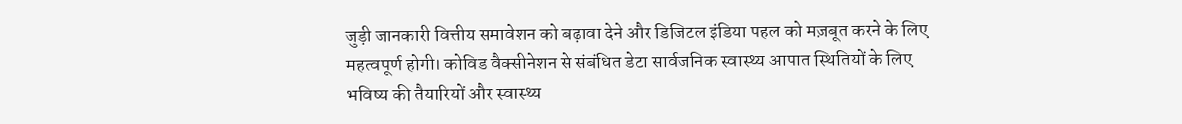जुड़ी जानकारी वित्तीय समावेशन को बढ़ावा देने और डिजिटल इंडिया पहल को मज़बूत करने के लिए महत्वपूर्ण होगी। कोविड वैक्सीनेशन से संबंधित डेटा सार्वजनिक स्वास्थ्य आपात स्थितियों के लिए भविष्य की तैयारियों और स्वास्थ्य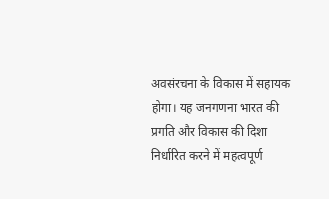अवसंरचना के विकास में सहायक होगा। यह जनगणना भारत की प्रगति और विकास की दिशा निर्धारित करने में महत्वपूर्ण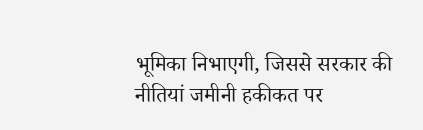भूमिका निभाएगी, जिससे सरकार की नीतियां जमीनी हकीकत पर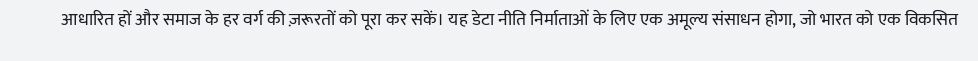आधारित हों और समाज के हर वर्ग की ज़रूरतों को पूरा कर सकें। यह डेटा नीति निर्माताओं के लिए एक अमूल्य संसाधन होगा, जो भारत को एक विकसित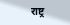राष्ट्र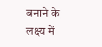बनाने के लक्ष्य में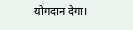योगदान देगा।